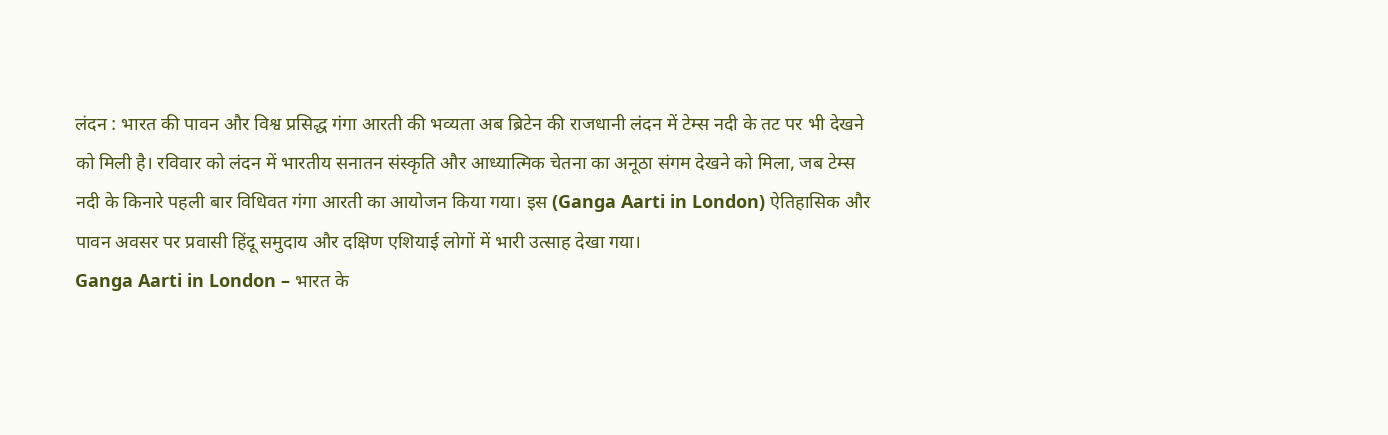लंदन : भारत की पावन और विश्व प्रसिद्ध गंगा आरती की भव्यता अब ब्रिटेन की राजधानी लंदन में टेम्स नदी के तट पर भी देखने को मिली है। रविवार को लंदन में भारतीय सनातन संस्कृति और आध्यात्मिक चेतना का अनूठा संगम देखने को मिला, जब टेम्स नदी के किनारे पहली बार विधिवत गंगा आरती का आयोजन किया गया। इस (Ganga Aarti in London) ऐतिहासिक और पावन अवसर पर प्रवासी हिंदू समुदाय और दक्षिण एशियाई लोगों में भारी उत्साह देखा गया।
Ganga Aarti in London – भारत के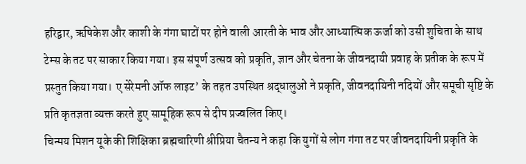हरिद्वार, ऋषिकेश और काशी के गंगा घाटों पर होने वाली आरती के भाव और आध्यात्मिक ऊर्जा को उसी शुचिता के साथ टेम्स के तट पर साकार किया गया। इस संपूर्ण उत्सव को प्रकृति, ज्ञान और चेतना के जीवनदायी प्रवाह के प्रतीक के रूप में प्रस्तुत किया गया। ए सेरेमनी ऑफ लाइट’ के तहत उपस्थित श्रद्धालुओं ने प्रकृति, जीवनदायिनी नदियों और समूची सृष्टि के प्रति कृतज्ञता व्यक्त करते हुए सामूहिक रूप से दीप प्रज्वलित किए।
चिन्मय मिशन यूके की शिक्षिका ब्रह्मचारिणी श्रीप्रिया चैतन्य ने कहा कि युगों से लोग गंगा तट पर जीवनदायिनी प्रकृति के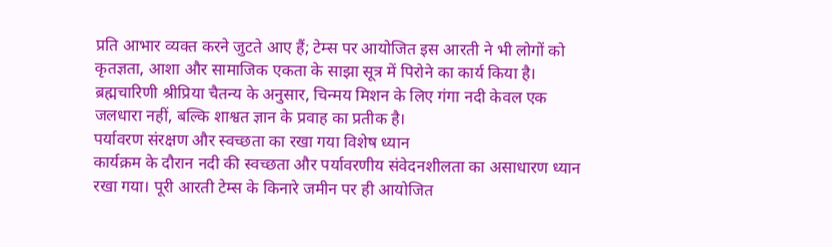प्रति आभार व्यक्त करने जुटते आए हैं; टेम्स पर आयोजित इस आरती ने भी लोगों को कृतज्ञता, आशा और सामाजिक एकता के साझा सूत्र में पिरोने का कार्य किया है। ब्रह्मचारिणी श्रीप्रिया चैतन्य के अनुसार, चिन्मय मिशन के लिए गंगा नदी केवल एक जलधारा नहीं, बल्कि शाश्वत ज्ञान के प्रवाह का प्रतीक है।
पर्यावरण संरक्षण और स्वच्छता का रखा गया विशेष ध्यान
कार्यक्रम के दौरान नदी की स्वच्छता और पर्यावरणीय संवेदनशीलता का असाधारण ध्यान रखा गया। पूरी आरती टेम्स के किनारे जमीन पर ही आयोजित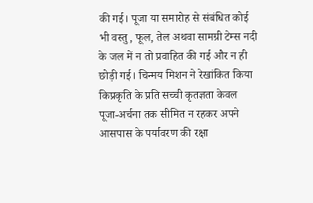की गई। पूजा या समारोह से संबंधित कोई भी वस्तु, फूल, तेल अथवा सामग्री टेम्स नदी के जल में न तो प्रवाहित की गई और न ही छोड़ी गई। चिन्मय मिशन ने रेखांकित किया किप्रकृति के प्रति सच्ची कृतज्ञता केवल पूजा-अर्चना तक सीमित न रहकर अपने आसपास के पर्यावरण की रक्षा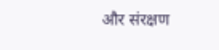और संरक्षण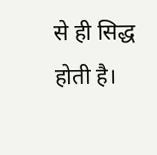से ही सिद्ध होती है।